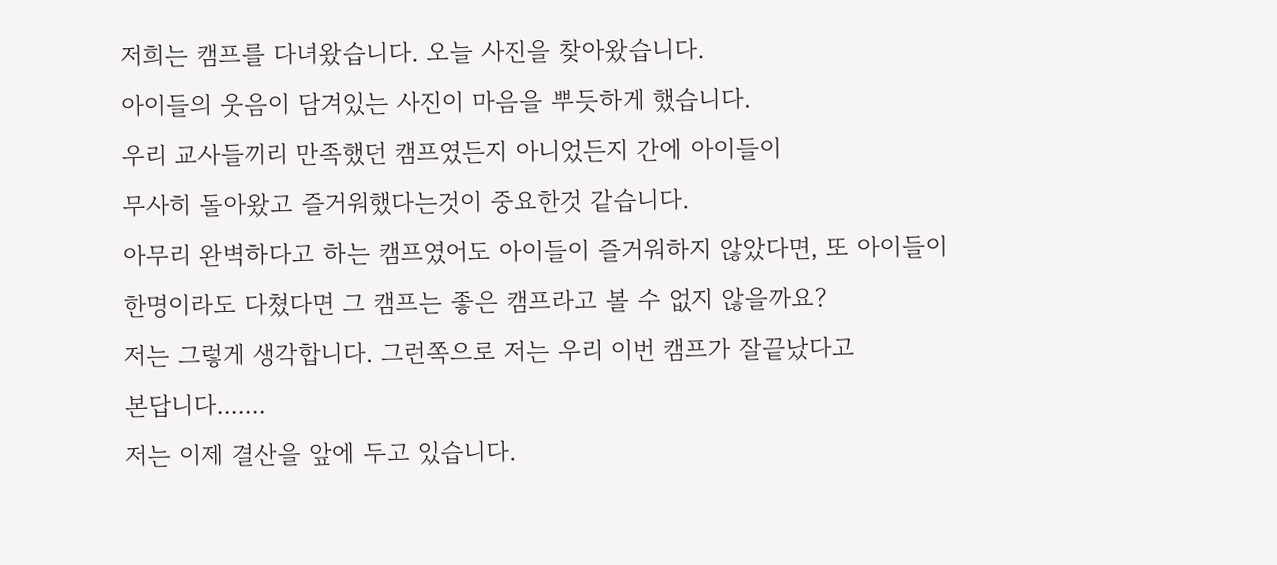저희는 캠프를 다녀왔습니다. 오늘 사진을 찾아왔습니다.
아이들의 웃음이 담겨있는 사진이 마음을 뿌듯하게 했습니다.
우리 교사들끼리 만족했던 캠프였든지 아니었든지 간에 아이들이
무사히 돌아왔고 즐거워했다는것이 중요한것 같습니다.
아무리 완벽하다고 하는 캠프였어도 아이들이 즐거워하지 않았다면, 또 아이들이
한명이라도 다쳤다면 그 캠프는 좋은 캠프라고 볼 수 없지 않을까요?
저는 그렇게 생각합니다. 그런쪽으로 저는 우리 이번 캠프가 잘끝났다고
본답니다.......
저는 이제 결산을 앞에 두고 있습니다.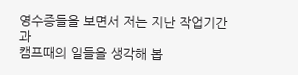영수증들을 보면서 저는 지난 작업기간과
캠프때의 일들을 생각해 봅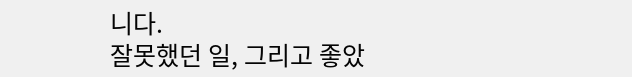니다.
잘못했던 일, 그리고 좋았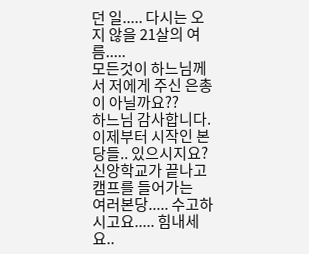던 일..... 다시는 오지 않을 21살의 여름.....
모든것이 하느님께서 저에게 주신 은총이 아닐까요??
하느님 감사합니다.
이제부터 시작인 본당들.. 있으시지요? 신앙학교가 끝나고 캠프를 들어가는
여러본당..... 수고하시고요..... 힘내세요..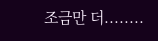조금만 더........